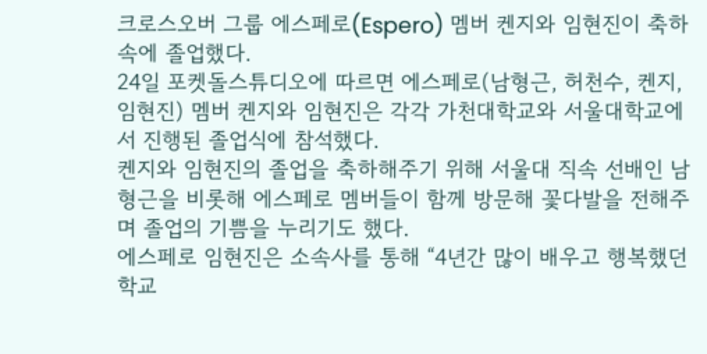크로스오버 그룹 에스페로(Espero) 멤버 켄지와 임현진이 축하 속에 졸업했다.
24일 포켓돌스튜디오에 따르면 에스페로(남형근, 허천수, 켄지, 임현진) 멤버 켄지와 임현진은 각각 가천대학교와 서울대학교에서 진행된 졸업식에 참석했다.
켄지와 임현진의 졸업을 축하해주기 위해 서울대 직속 선배인 남형근을 비롯해 에스페로 멤버들이 함께 방문해 꽃다발을 전해주며 졸업의 기쁨을 누리기도 했다.
에스페로 임현진은 소속사를 통해 “4년간 많이 배우고 행복했던 학교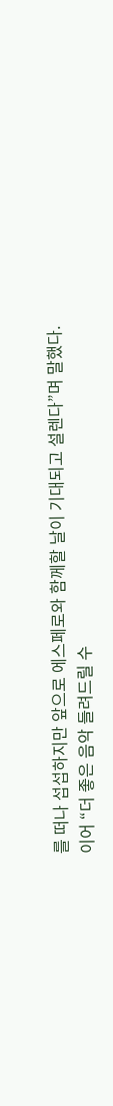를 떠나 섭섭하지만 앞으로 에스페로와 함께할 날이 기대되고 설렌다”며 말했다.
이어 “더 좋은 음악 들려드릴 수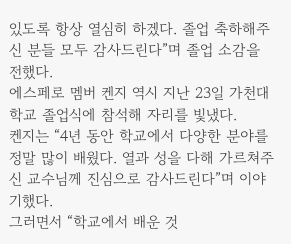있도록 항상 열심히 하겠다. 졸업 축하해주신 분들 모두 감사드린다”며 졸업 소감을 전했다.
에스페로 멤버 켄지 역시 지난 23일 가천대학교 졸업식에 참석해 자리를 빛냈다.
켄지는 “4년 동안 학교에서 다양한 분야를 정말 많이 배웠다. 열과 성을 다해 가르쳐주신 교수님께 진심으로 감사드린다”며 이야기했다.
그러면서 “학교에서 배운 것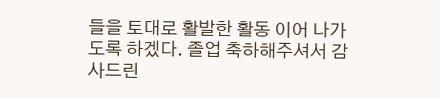들을 토대로 활발한 활동 이어 나가도록 하겠다. 졸업 축하해주셔서 감사드린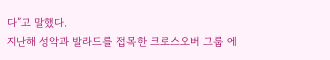다”고 말했다.
지난해 성악과 발라드를 접목한 크로스오버 그룹 에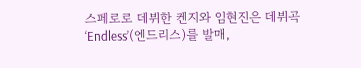스페로로 데뷔한 켄지와 임현진은 데뷔곡 ‘Endless’(엔드리스)를 발매,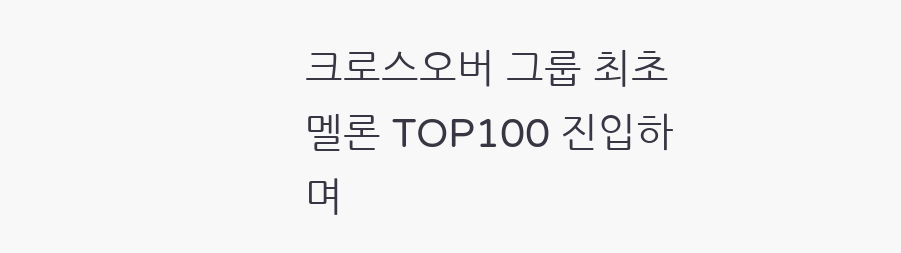크로스오버 그룹 최초 멜론 TOP100 진입하며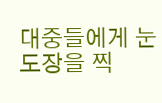대중들에게 눈도장을 찍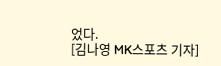었다.
[김나영 MK스포츠 기자]